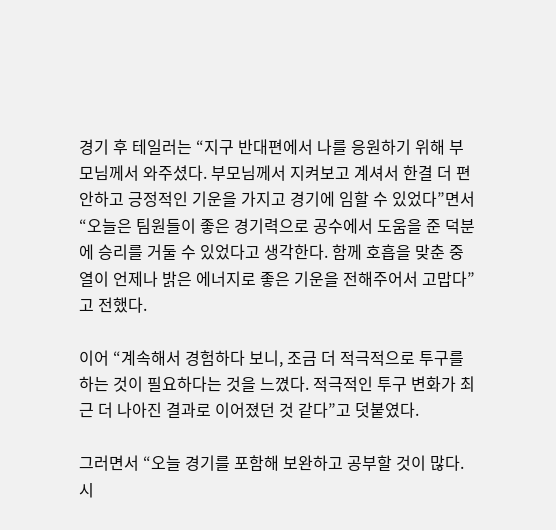경기 후 테일러는 “지구 반대편에서 나를 응원하기 위해 부모님께서 와주셨다. 부모님께서 지켜보고 계셔서 한결 더 편안하고 긍정적인 기운을 가지고 경기에 임할 수 있었다”면서 “오늘은 팀원들이 좋은 경기력으로 공수에서 도움을 준 덕분에 승리를 거둘 수 있었다고 생각한다. 함께 호흡을 맞춘 중열이 언제나 밝은 에너지로 좋은 기운을 전해주어서 고맙다”고 전했다.

이어 “계속해서 경험하다 보니, 조금 더 적극적으로 투구를 하는 것이 필요하다는 것을 느꼈다. 적극적인 투구 변화가 최근 더 나아진 결과로 이어졌던 것 같다”고 덧붙였다.

그러면서 “오늘 경기를 포함해 보완하고 공부할 것이 많다. 시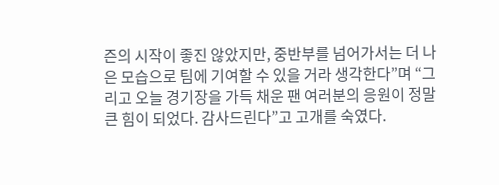즌의 시작이 좋진 않았지만, 중반부를 넘어가서는 더 나은 모습으로 팀에 기여할 수 있을 거라 생각한다”며 “그리고 오늘 경기장을 가득 채운 팬 여러분의 응원이 정말 큰 힘이 되었다. 감사드린다”고 고개를 숙였다.